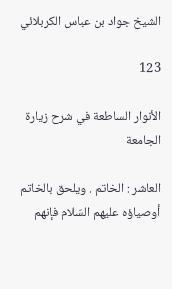الشيخ جواد بن عباس الكربلائي

123

الأنوار الساطعة في شرح زيارة الجامعة

العاشر : الخاتم . ويلحق بالخاتم أوصياؤه عليهم السّلام فإنهم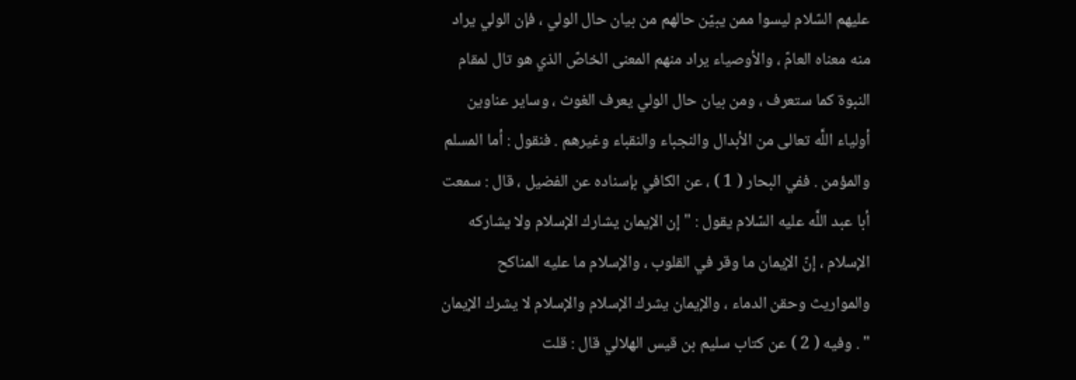عليهم السّلام ليسوا ممن يبيّن حالهم من بيان حال الولي ، فإن الولي يراد منه معناه العامّ ، والأوصياء يراد منهم المعنى الخاصّ الذي هو تال لمقام النبوة كما ستعرف ، ومن بيان حال الولي يعرف الغوث ، وساير عناوين أولياء اللَّه تعالى من الأبدال والنجباء والنقباء وغيرهم . فنقول : أما المسلم والمؤمن . ففي البحار ( 1 ) ، عن الكافي بإسناده عن الفضيل ، قال : سمعت أبا عبد اللَّه عليه السّلام يقول : " إن الإيمان يشارك الإسلام ولا يشاركه الإسلام ، إنّ الإيمان ما وقر في القلوب ، والإسلام ما عليه المناكح والمواريث وحقن الدماء ، والإيمان يشرك الإسلام والإسلام لا يشرك الإيمان " . وفيه ( 2 ) عن كتاب سليم بن قيس الهلالي قال : قلت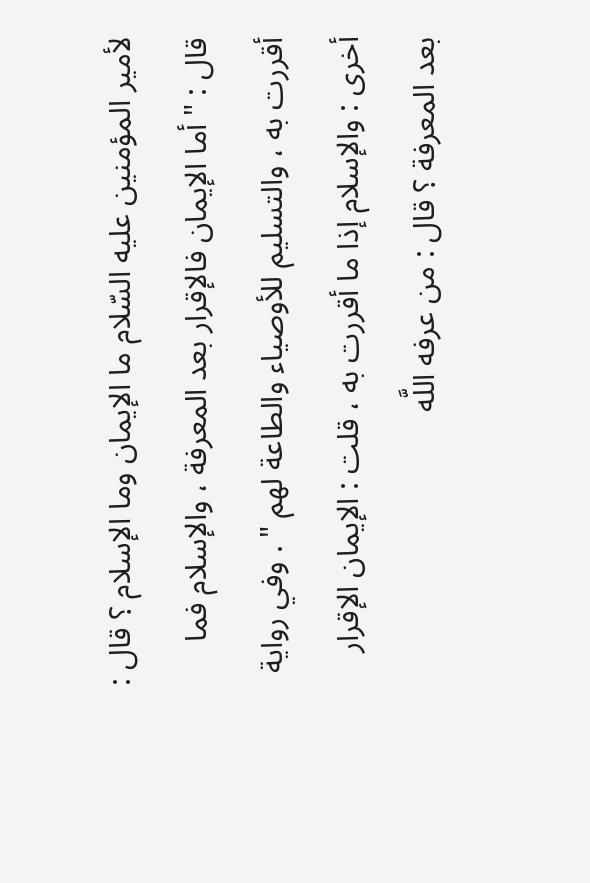لأمير المؤمنين عليه السّلام ما الإيمان وما الإسلام ؟ قال : قال : " أما الإيمان فالإقرار بعد المعرفة ، والإسلام فما أقررت به ، والتسليم للأوصياء والطاعة لهم " . وفي رواية أخرى : والإسلام إذا ما أقررت به ، قلت : الإيمان الإقرار بعد المعرفة ؟ قال : من عرفه اللَّه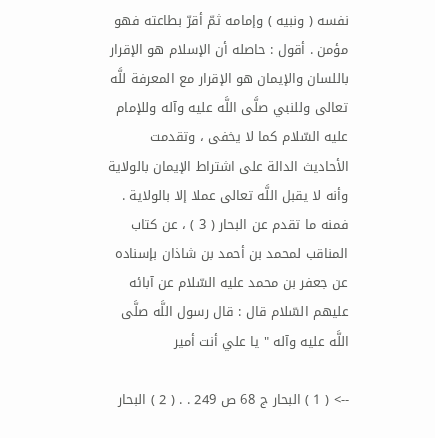نفسه ( ونبيه ) وإمامه ثمّ أقرّ بطاعته فهو مؤمن . أقول : حاصله أن الإسلام هو الإقرار باللسان والإيمان هو الإقرار مع المعرفة للَّه تعالى وللنبي صلَّى اللَّه عليه وآله وللإمام عليه السّلام كما لا يخفى ، وتقدمت الأحاديث الدالة على اشتراط الإيمان بالولاية وأنه لا يقبل اللَّه تعالى عملا إلا بالولاية . فمنه ما تقدم عن البحار ( 3 ) ، عن كتاب المناقب لمحمد بن أحمد بن شاذان بإسناده عن جعفر بن محمد عليه السّلام عن آبائه عليهم السّلام قال : قال رسول اللَّه صلَّى اللَّه عليه وآله " يا علي أنت أمير

--> ( 1 ) البحار ج 68 ص 249 . . ( 2 ) البحار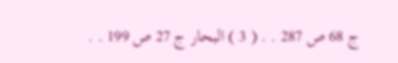ج 68 ص 287 . . ( 3 ) البحار ج 27 ص 199 . .